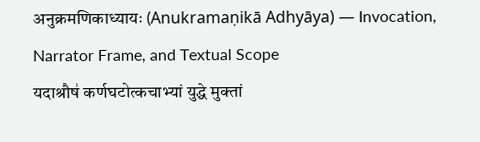अनुक्रमणिकाध्यायः (Anukramaṇikā Adhyāya) — Invocation, Narrator Frame, and Textual Scope
यदाश्रौष॑ कर्णघटोत्कचाभ्यां युद्धे मुक्तां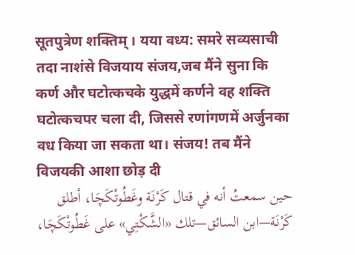सूतपुत्रेण शक्तिम् । यया वध्य: समरे सव्यसाची तदा नाशंसे विजयाय संजय,जब मैंने सुना कि कर्ण और घटोत्कचके युद्धमें कर्णने वह शक्ति घटोत्कचपर चला दी, जिससे रणांगणमें अर्जुनका वध किया जा सकता था। संजय! तब मैंने विजयकी आशा छोड़ दी
حين سمعتُ أنه في قتال كَرْنَة وغَطُوتْكَچَا، أطلق كَرْنَة—ابن السائق—تلك «الشَّكْتِي» على غَطُوتْكَچَا،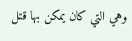وهي التي كان يمكن بها قتل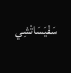سَفْيَسَاتْشِي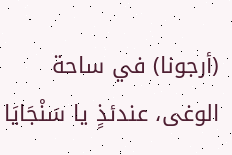(أرجونا) في ساحة الوغى، عندئذٍ يا سَنْجَايَا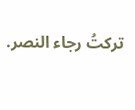تركتُ رجاء النصر.